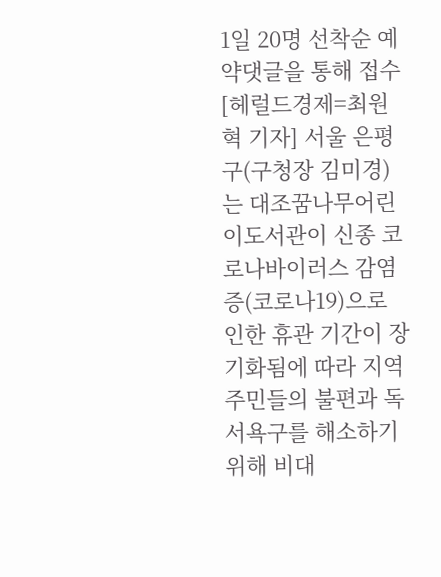1일 20명 선착순 예약댓글을 통해 접수
[헤럴드경제=최원혁 기자] 서울 은평구(구청장 김미경)는 대조꿈나무어린이도서관이 신종 코로나바이러스 감염증(코로나19)으로 인한 휴관 기간이 장기화됨에 따라 지역주민들의 불편과 독서욕구를 해소하기 위해 비대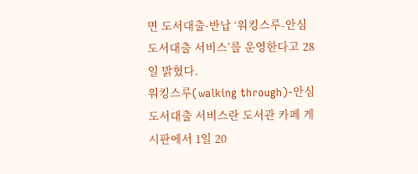면 도서대출·반납 ‘워킹스루-안심도서대출 서비스’를 운영한다고 28일 밝혔다.
워킹스루(walking through)-안심도서대출 서비스란 도서관 카페 게시판에서 1일 20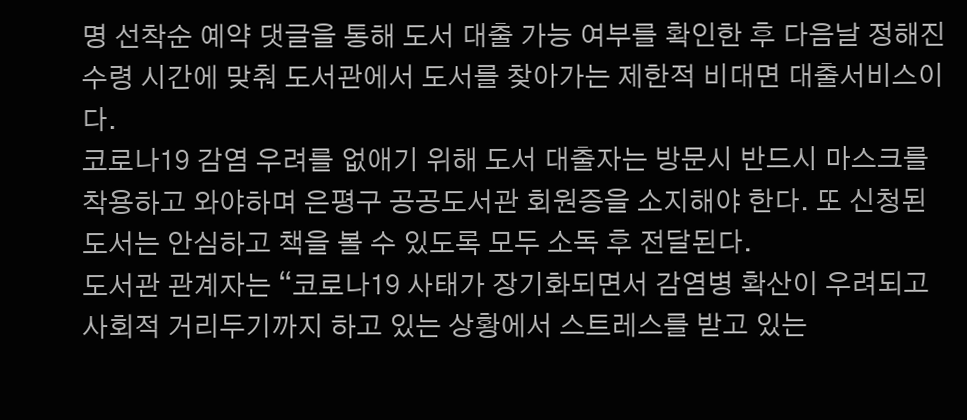명 선착순 예약 댓글을 통해 도서 대출 가능 여부를 확인한 후 다음날 정해진 수령 시간에 맞춰 도서관에서 도서를 찾아가는 제한적 비대면 대출서비스이다.
코로나19 감염 우려를 없애기 위해 도서 대출자는 방문시 반드시 마스크를 착용하고 와야하며 은평구 공공도서관 회원증을 소지해야 한다. 또 신청된 도서는 안심하고 책을 볼 수 있도록 모두 소독 후 전달된다.
도서관 관계자는 “코로나19 사태가 장기화되면서 감염병 확산이 우려되고 사회적 거리두기까지 하고 있는 상황에서 스트레스를 받고 있는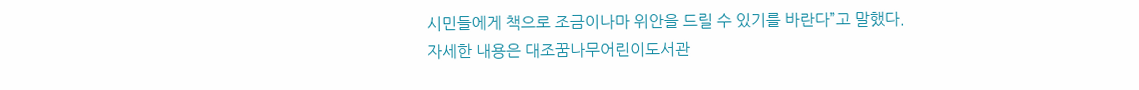시민들에게 책으로 조금이나마 위안을 드릴 수 있기를 바란다”고 말했다.
자세한 내용은 대조꿈나무어린이도서관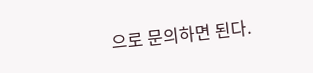으로 문의하면 된다.